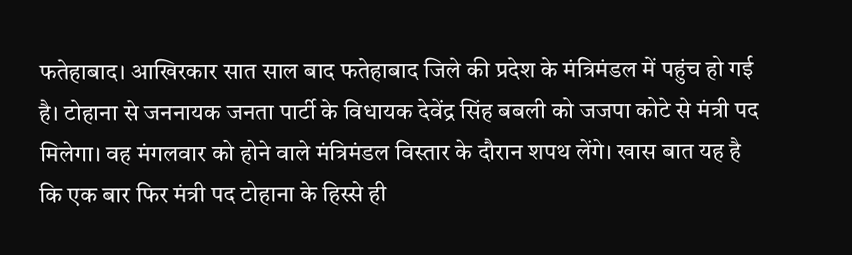फतेहाबाद। आखिरकार सात साल बाद फतेहाबाद जिले की प्रदेश के मंत्रिमंडल में पहुंच हो गई है। टोहाना से जननायक जनता पार्टी के विधायक देवेंद्र सिंह बबली को जजपा कोटे से मंत्री पद मिलेगा। वह मंगलवार को होने वाले मंत्रिमंडल विस्तार के दौरान शपथ लेंगे। खास बात यह है कि एक बार फिर मंत्री पद टोहाना के हिस्से ही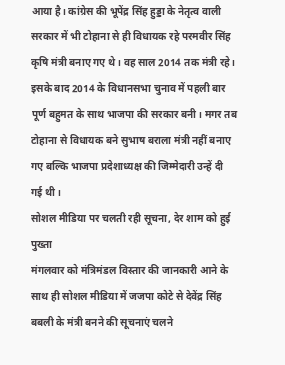आया है। कांग्रेस की भूपेंद्र सिंह हुड्डा के नेतृत्व वाली सरकार में भी टोहाना से ही विधायक रहे परमवीर सिंह कृषि मंत्री बनाए गए थे। वह साल 2014 तक मंत्री रहे। इसके बाद 2014 के विधानसभा चुनाव में पहली बार पूर्ण बहुमत के साथ भाजपा की सरकार बनी। मगर तब टोहाना से विधायक बने सुभाष बराला मंत्री नहीं बनाए गए बल्कि भाजपा प्रदेशाध्यक्ष की जिम्मेदारी उन्हें दी गई थी।
सोशल मीडिया पर चलती रही सूचना, देर शाम को हुई पुख्ता
मंगलवार को मंत्रिमंडल विस्तार की जानकारी आने के साथ ही सोशल मीडिया में जजपा कोटे से देवेंद्र सिंह बबली के मंत्री बनने की सूचनाएं चलने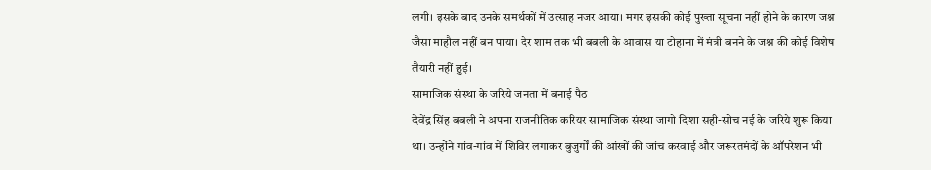लगी। इसके बाद उनके समर्थकों में उत्साह नजर आया। मगर इसकी कोई पुख्ता सूचना नहीं होने के कारण जश्न जैसा माहौल नहीं बन पाया। देर शाम तक भी बबली के आवास या टोहाना में मंत्री बनने के जश्न की कोई विशेष तैयारी नहीं हुई।
सामाजिक संस्था के जरिये जनता में बनाई पैठ
देवेंद्र सिंह बबली ने अपना राजनीतिक करियर सामाजिक संस्था जागो दिशा सही-सोच नई के जरिये शुरू किया था। उन्होंने गांव-गांव में शिविर लगाकर बुजुर्गों की आंखों की जांच करवाई और जरूरतमंदों के ऑपरेशन भी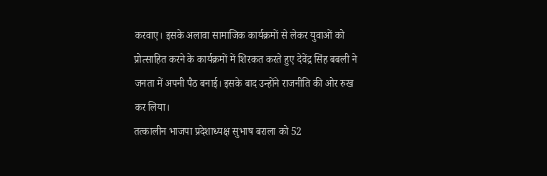करवाए। इसके अलावा सामाजिक कार्यक्रमों से लेकर युवाओं को प्रोत्साहित करने के कार्यक्रमों में शिरकत करते हुए देवेंद्र सिंह बबली ने जनता में अपनी पैठ बनाई। इसके बाद उन्होंने राजनीति की ओर रुख कर लिया।
तत्कालीन भाजपा प्रदेशाध्यक्ष सुभाष बराला को 52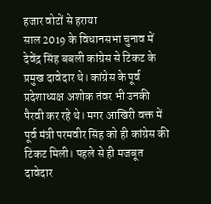हजार वोटों से हराया
साल 2019 के विधानसभा चुनाव में देवेंद्र सिंह बबली कांग्रेस से टिकट के प्रमुख दावेदार थे। कांग्रेस के पूर्व प्रदेशाध्यक्ष अशोक तंवर भी उनकी पैरवी कर रहे थे। मगर आखिरी वक्त में पूर्व मंत्री परमवीर सिंह को ही कांग्रेस की टिकट मिली। पहले से ही मजबूत दावेदार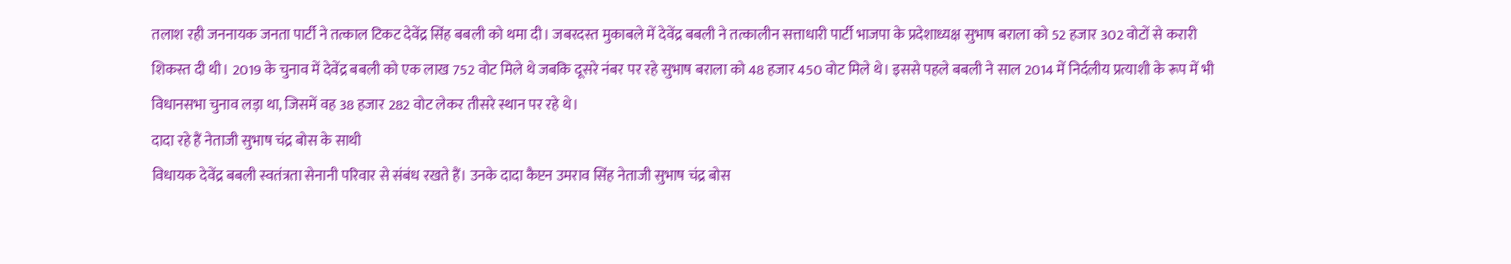तलाश रही जननायक जनता पार्टी ने तत्काल टिकट देवेंद्र सिंह बबली को थमा दी। जबरदस्त मुकाबले में देवेंद्र बबली ने तत्कालीन सत्ताधारी पार्टी भाजपा के प्रदेशाध्यक्ष सुभाष बराला को 52 हजार 302 वोटों से करारी शिकस्त दी थी। 2019 के चुनाव में देवेंद्र बबली को एक लाख 752 वोट मिले थे जबकि दूसरे नंबर पर रहे सुभाष बराला को 48 हजार 450 वोट मिले थे। इससे पहले बबली ने साल 2014 में निर्दलीय प्रत्याशी के रूप में भी विधानसभा चुनाव लड़ा था, जिसमें वह 38 हजार 282 वोट लेकर तीसरे स्थान पर रहे थे।
दादा रहे हैं नेताजी सुभाष चंद्र बोस के साथी
विधायक देवेंद्र बबली स्वतंत्रता सेनानी परिवार से संबंध रखते हैं। उनके दादा कैप्टन उमराव सिंह नेताजी सुभाष चंद्र बोस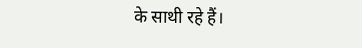के साथी रहे हैं।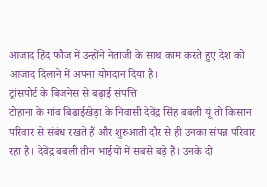आजाद हिंद फौज में उन्होंने नेताजी के साथ काम करते हुए देश को आजाद दिलाने में अपना योगदान दिया है।
ट्रांसपोर्ट के बिजनेस से बढ़ाई संपत्ति
टोहाना के गांव बिढाईखेड़ा के निवासी देवेंद्र सिंह बबली यूं तो किसान परिवार से संबंध रखते हैं और शुरुआती दौर से ही उनका संपन्न परिवार रहा है। देवेंद्र बबली तीन भाईयों में सबसे बड़े हैं। उनके दो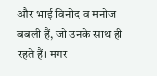और भाई विनोद व मनोज बबली हैं, जो उनके साथ ही रहते हैं। मगर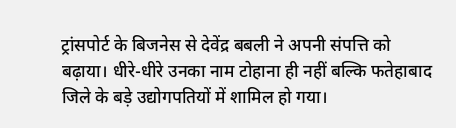ट्रांसपोर्ट के बिजनेस से देवेंद्र बबली ने अपनी संपत्ति को बढ़ाया। धीरे-धीरे उनका नाम टोहाना ही नहीं बल्कि फतेहाबाद जिले के बड़े उद्योगपतियों में शामिल हो गया।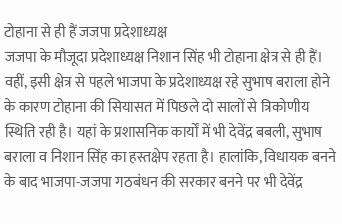टोहाना से ही हैं जजपा प्रदेशाध्यक्ष
जजपा के मौजूदा प्रदेशाध्यक्ष निशान सिंह भी टोहाना क्षेत्र से ही हैं। वहीं, इसी क्षेत्र से पहले भाजपा के प्रदेशाध्यक्ष रहे सुभाष बराला होने के कारण टोहाना की सियासत में पिछले दो सालों से त्रिकोणीय स्थिति रही है। यहां के प्रशासनिक कार्यों में भी देवेंद्र बबली, सुभाष बराला व निशान सिंह का हस्तक्षेप रहता है। हालांकि, विधायक बनने के बाद भाजपा-जजपा गठबंधन की सरकार बनने पर भी देवेंद्र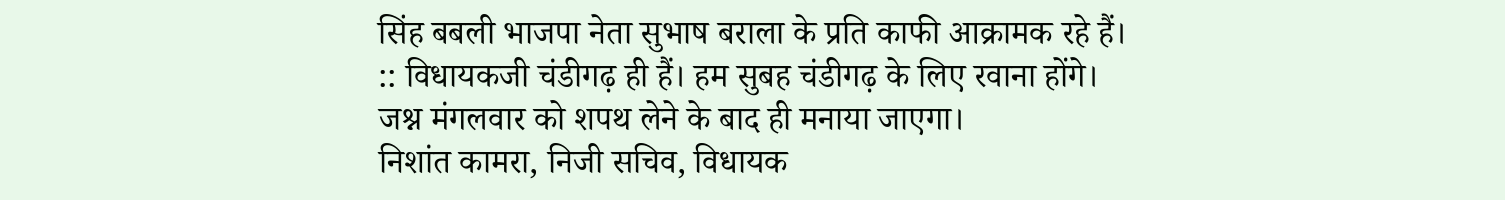सिंह बबली भाजपा नेता सुभाष बराला के प्रति काफी आक्रामक रहे हैं।
:: विधायकजी चंडीगढ़ ही हैं। हम सुबह चंडीगढ़ के लिए रवाना होंगे। जश्न मंगलवार को शपथ लेने के बाद ही मनाया जाएगा।
निशांत कामरा, निजी सचिव, विधायक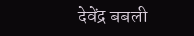देवेंद्र बबली